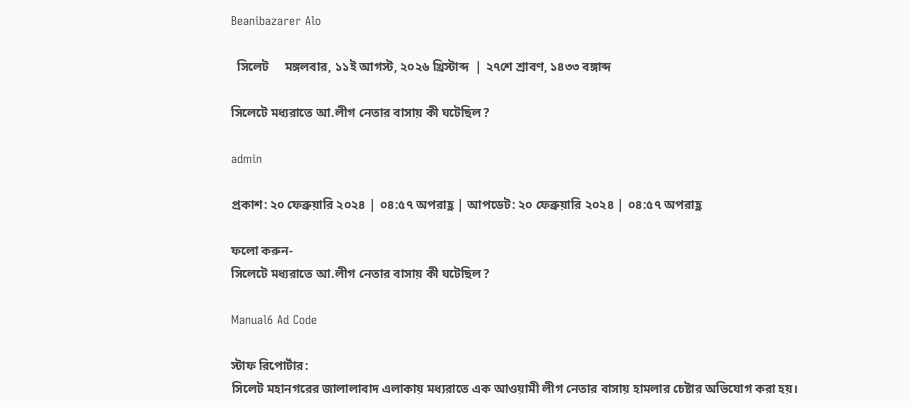Beanibazarer Alo

  সিলেট     মঙ্গলবার, ১১ই আগস্ট, ২০২৬ খ্রিস্টাব্দ  | ২৭শে শ্রাবণ, ১৪৩৩ বঙ্গাব্দ

সিলেটে মধ্যরাতে আ.লীগ নেতার বাসায় কী ঘটেছিল?

admin

প্রকাশ: ২০ ফেব্রুয়ারি ২০২৪ | ০৪:৫৭ অপরাহ্ণ | আপডেট: ২০ ফেব্রুয়ারি ২০২৪ | ০৪:৫৭ অপরাহ্ণ

ফলো করুন-
সিলেটে মধ্যরাতে আ.লীগ নেতার বাসায় কী ঘটেছিল?

Manual6 Ad Code

স্টাফ রিপোর্টার:
সিলেট মহানগরের জালালাবাদ এলাকায় মধ্যরাতে এক আওয়ামী লীগ নেতার বাসায় হামলার চেষ্টার অভিযোগ করা হয়।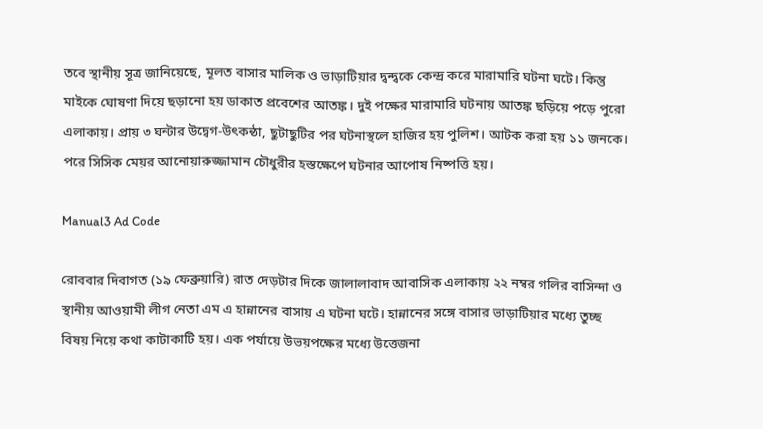তবে স্থানীয় সূত্র জানিয়েছে, মূলত বাসার মালিক ও ভাড়াটিয়ার দ্বন্দ্বকে কেন্দ্র করে মারামারি ঘটনা ঘটে। কিন্তু মাইকে ঘোষণা দিয়ে ছড়ানো হয় ডাকাত প্রবেশের আতঙ্ক। দুই পক্ষের মারামারি ঘটনায় আতঙ্ক ছড়িয়ে পড়ে পুরো এলাকায়। প্রায় ৩ ঘন্টার উদ্বেগ-উৎকন্ঠা, ছুটাছুটির পর ঘটনাস্থলে হাজির হয় পুলিশ। আটক করা হয় ১১ জনকে। পরে সিসিক মেয়র আনোয়ারুজ্জামান চৌধুরীর হস্তক্ষেপে ঘটনার আপোষ নিষ্পত্তি হয়।

Manual3 Ad Code

রোববার দিবাগত (১৯ ফেব্রুয়ারি) রাত দেড়টার দিকে জালালাবাদ আবাসিক এলাকায় ২২ নম্বর গলির বাসিন্দা ও স্থানীয় আওয়ামী লীগ নেতা এম এ হান্নানের বাসায় এ ঘটনা ঘটে। হান্নানের সঙ্গে বাসার ভাড়াটিয়ার মধ্যে তুচ্ছ বিষয় নিয়ে কথা কাটাকাটি হয়। এক পর্যায়ে উভয়পক্ষের মধ্যে উত্তেজনা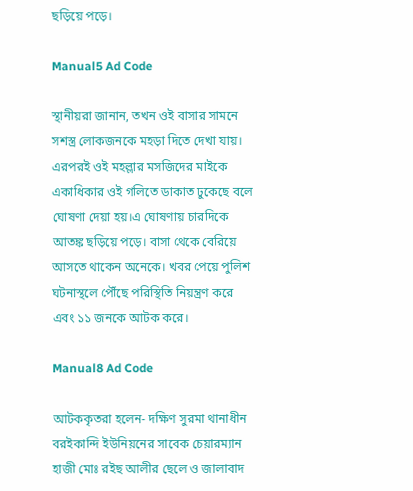ছড়িয়ে পড়ে।

Manual5 Ad Code

স্থানীয়রা জানান, তখন ওই বাসার সামনে সশস্ত্র লোকজনকে মহড়া দিতে দেখা যায়। এরপরই ওই মহল্লার মসজিদের মাইকে একাধিকার ওই গলিতে ডাকাত ঢুকেছে বলে ঘোষণা দেয়া হয়।এ ঘোষণায় চারদিকে আতঙ্ক ছড়িয়ে পড়ে। বাসা থেকে বেরিয়ে আসতে থাকেন অনেকে। খবর পেয়ে পুলিশ ঘটনাস্থলে পৌঁছে পরিস্থিতি নিয়ন্ত্রণ করে এবং ১১ জনকে আটক করে।

Manual8 Ad Code

আটককৃতরা হলেন- দক্ষিণ সুরমা থানাধীন বরইকান্দি ইউনিয়নের সাবেক চেয়ারম্যান হাজী মোঃ রইছ আলীর ছেলে ও জালাবাদ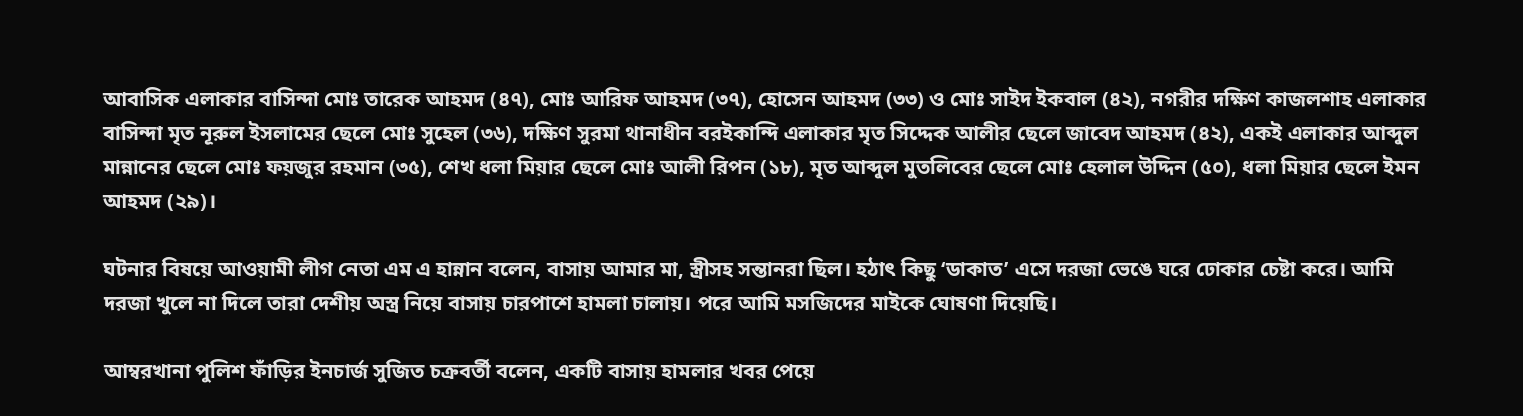আবাসিক এলাকার বাসিন্দা মোঃ তারেক আহমদ (৪৭), মোঃ আরিফ আহমদ (৩৭), হোসেন আহমদ (৩৩) ও মোঃ সাইদ ইকবাল (৪২), নগরীর দক্ষিণ কাজলশাহ এলাকার বাসিন্দা মৃত নূরুল ইসলামের ছেলে মোঃ সুহেল (৩৬), দক্ষিণ সুরমা থানাধীন বরইকান্দি এলাকার মৃত সিদ্দেক আলীর ছেলে জাবেদ আহমদ (৪২), একই এলাকার আব্দুল মান্নানের ছেলে মোঃ ফয়জুর রহমান (৩৫), শেখ ধলা মিয়ার ছেলে মোঃ আলী রিপন (১৮), মৃত আব্দুল মুতলিবের ছেলে মোঃ হেলাল উদ্দিন (৫০), ধলা মিয়ার ছেলে ইমন আহমদ (২৯)।

ঘটনার বিষয়ে আওয়ামী লীগ নেতা এম এ হান্নান বলেন, বাসায় আমার মা, স্ত্রীসহ সন্তানরা ছিল। হঠাৎ কিছু ‘ডাকাত’ এসে দরজা ভেঙে ঘরে ঢোকার চেষ্টা করে। আমি দরজা খুলে না দিলে তারা দেশীয় অস্ত্র নিয়ে বাসায় চারপাশে হামলা চালায়। পরে আমি মসজিদের মাইকে ঘোষণা দিয়েছি।

আম্বরখানা পুলিশ ফাঁড়ির ইনচার্জ সুজিত চক্রবর্তী বলেন, একটি বাসায় হামলার খবর পেয়ে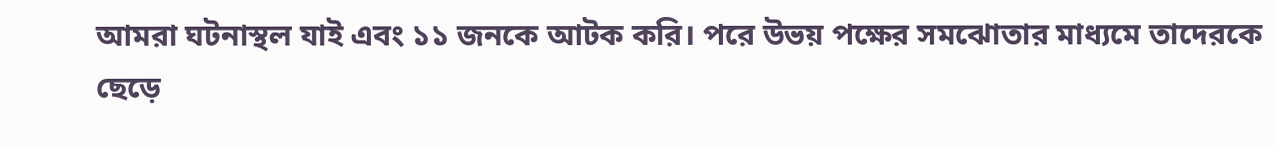আমরা ঘটনাস্থল যাই এবং ১১ জনকে আটক করি। পরে উভয় পক্ষের সমঝোতার মাধ্যমে তাদেরকে ছেড়ে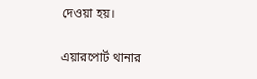দেওয়া হয়।

এয়ারপোর্ট থানার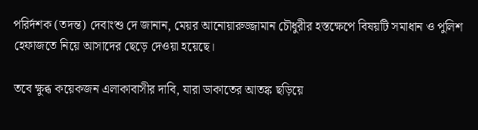পরির্দশক (তদন্ত) দেবাংশু দে জানান, মেয়র আনোয়ারুজ্জামান চৌধুরীর হস্তক্ষেপে বিষয়টি সমাধান ও পুলিশ হেফাজতে নিয়ে আসাদের ছেড়ে দেওয়া হয়েছে।

তবে ক্ষুব্ধ কয়েকজন এলাকাবাসীর দাবি, যারা ডাকাতের আতঙ্ক ছড়িয়ে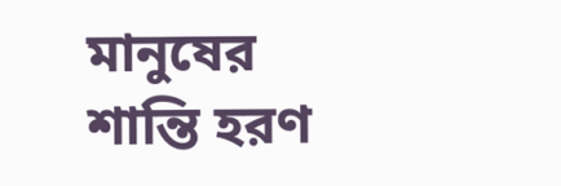মানুষের শান্তি হরণ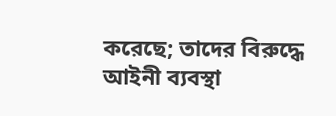করেছে; তাদের বিরুদ্ধে আইনী ব্যবস্থা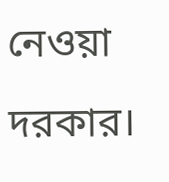নেওয়া দরকার।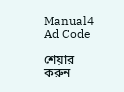Manual4 Ad Code

শেয়ার করুন